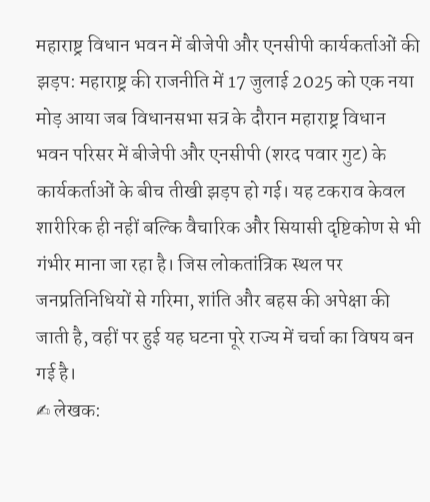महाराष्ट्र विधान भवन में बीजेपी और एनसीपी कार्यकर्ताओं की झड़प: महाराष्ट्र की राजनीति में 17 जुलाई 2025 को एक नया मोड़ आया जब विधानसभा सत्र के दौरान महाराष्ट्र विधान भवन परिसर में बीजेपी और एनसीपी (शरद पवार गुट) के कार्यकर्ताओं के बीच तीखी झड़प हो गई। यह टकराव केवल शारीरिक ही नहीं बल्कि वैचारिक और सियासी दृष्टिकोण से भी गंभीर माना जा रहा है। जिस लोकतांत्रिक स्थल पर जनप्रतिनिधियों से गरिमा, शांति और बहस की अपेक्षा की जाती है, वहीं पर हुई यह घटना पूरे राज्य में चर्चा का विषय बन गई है।
✍ लेखक: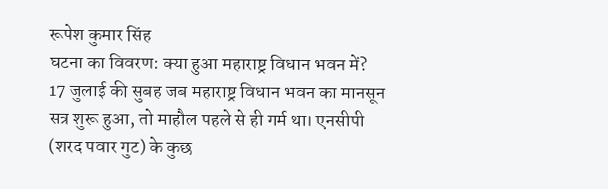रूपेश कुमार सिंह
घटना का विवरण: क्या हुआ महाराष्ट्र विधान भवन में?
17 जुलाई की सुबह जब महाराष्ट्र विधान भवन का मानसून सत्र शुरू हुआ, तो माहौल पहले से ही गर्म था। एनसीपी (शरद पवार गुट) के कुछ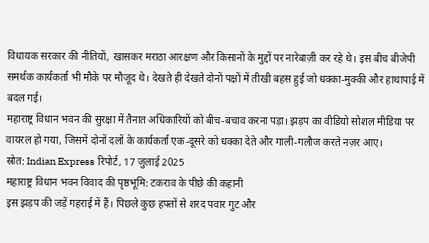विधायक सरकार की नीतियों, खासकर मराठा आरक्षण और किसानों के मुद्दों पर नारेबाज़ी कर रहे थे। इस बीच बीजेपी समर्थक कार्यकर्ता भी मौके पर मौजूद थे। देखते ही देखते दोनों पक्षों में तीखी बहस हुई जो धक्का-मुक्की और हाथापाई में बदल गई।
महाराष्ट्र विधान भवन की सुरक्षा में तैनात अधिकारियों को बीच-बचाव करना पड़ा। झड़प का वीडियो सोशल मीडिया पर वायरल हो गया, जिसमें दोनों दलों के कार्यकर्ता एक-दूसरे को धक्का देते और गाली-गलौज करते नज़र आए।
स्रोत: Indian Express रिपोर्ट, 17 जुलाई 2025
महाराष्ट्र विधान भवन विवाद की पृष्ठभूमि: टकराव के पीछे की कहानी
इस झड़प की जड़ें गहराई में हैं। पिछले कुछ हफ्तों से शरद पवार गुट और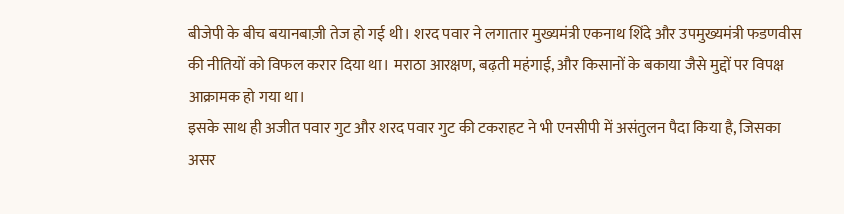बीजेपी के बीच बयानबाज़ी तेज हो गई थी। शरद पवार ने लगातार मुख्यमंत्री एकनाथ शिंदे और उपमुख्यमंत्री फडणवीस की नीतियों को विफल करार दिया था। मराठा आरक्षण, बढ़ती महंगाई, और किसानों के बकाया जैसे मुद्दों पर विपक्ष आक्रामक हो गया था।
इसके साथ ही अजीत पवार गुट और शरद पवार गुट की टकराहट ने भी एनसीपी में असंतुलन पैदा किया है, जिसका असर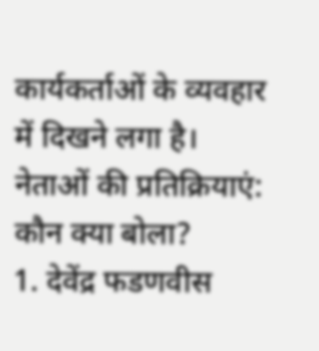कार्यकर्ताओं के व्यवहार में दिखने लगा है।
नेताओं की प्रतिक्रियाएं: कौन क्या बोला?
1. देवेंद्र फडणवीस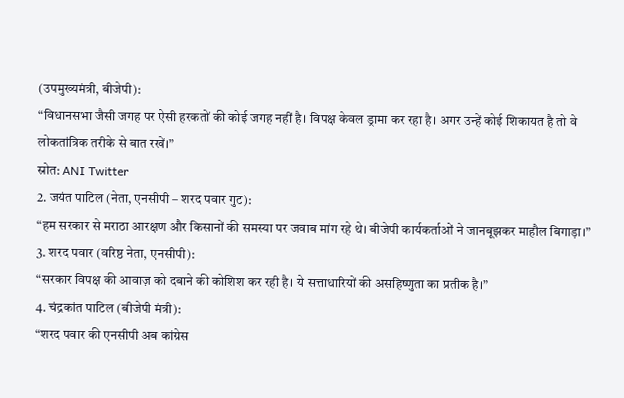(उपमुख्यमंत्री, बीजेपी):
“विधानसभा जैसी जगह पर ऐसी हरकतों की कोई जगह नहीं है। विपक्ष केवल ड्रामा कर रहा है। अगर उन्हें कोई शिकायत है तो वे लोकतांत्रिक तरीके से बात रखें।”
स्रोत: ANI Twitter
2. जयंत पाटिल (नेता, एनसीपी – शरद पवार गुट):
“हम सरकार से मराठा आरक्षण और किसानों की समस्या पर जवाब मांग रहे थे। बीजेपी कार्यकर्ताओं ने जानबूझकर माहौल बिगाड़ा।”
3. शरद पवार (वरिष्ठ नेता, एनसीपी):
“सरकार विपक्ष की आवाज़ को दबाने की कोशिश कर रही है। ये सत्ताधारियों की असहिष्णुता का प्रतीक है।”
4. चंद्रकांत पाटिल (बीजेपी मंत्री):
“शरद पवार की एनसीपी अब कांग्रेस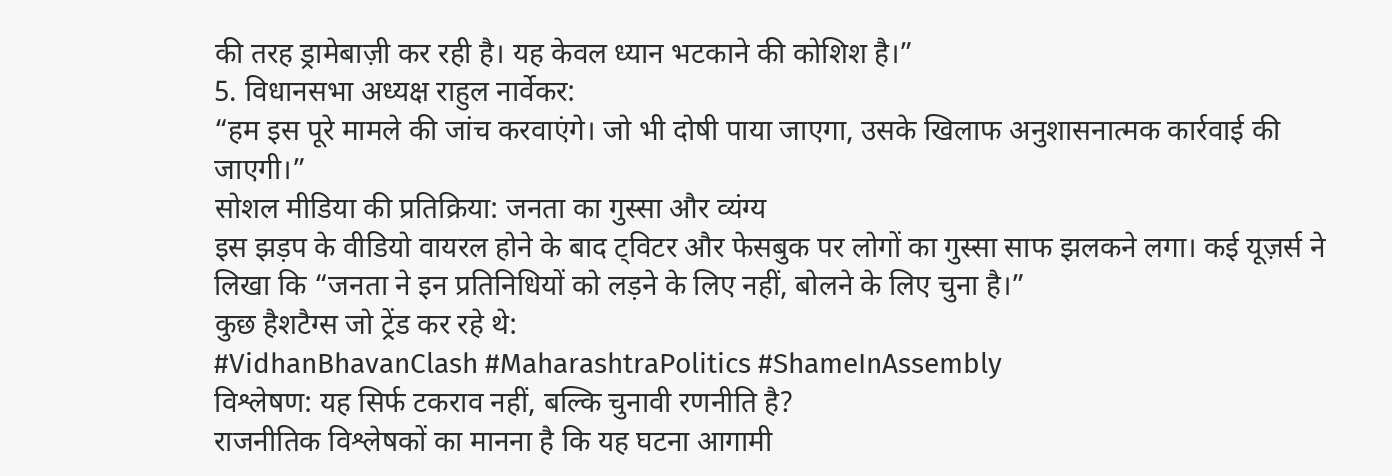की तरह ड्रामेबाज़ी कर रही है। यह केवल ध्यान भटकाने की कोशिश है।”
5. विधानसभा अध्यक्ष राहुल नार्वेकर:
“हम इस पूरे मामले की जांच करवाएंगे। जो भी दोषी पाया जाएगा, उसके खिलाफ अनुशासनात्मक कार्रवाई की जाएगी।”
सोशल मीडिया की प्रतिक्रिया: जनता का गुस्सा और व्यंग्य
इस झड़प के वीडियो वायरल होने के बाद ट्विटर और फेसबुक पर लोगों का गुस्सा साफ झलकने लगा। कई यूज़र्स ने लिखा कि “जनता ने इन प्रतिनिधियों को लड़ने के लिए नहीं, बोलने के लिए चुना है।”
कुछ हैशटैग्स जो ट्रेंड कर रहे थे:
#VidhanBhavanClash #MaharashtraPolitics #ShameInAssembly
विश्लेषण: यह सिर्फ टकराव नहीं, बल्कि चुनावी रणनीति है?
राजनीतिक विश्लेषकों का मानना है कि यह घटना आगामी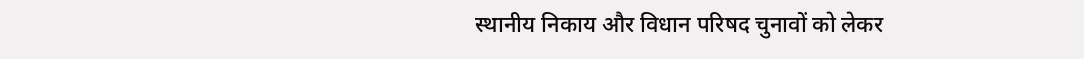स्थानीय निकाय और विधान परिषद चुनावों को लेकर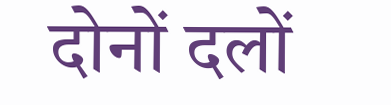दोनों दलों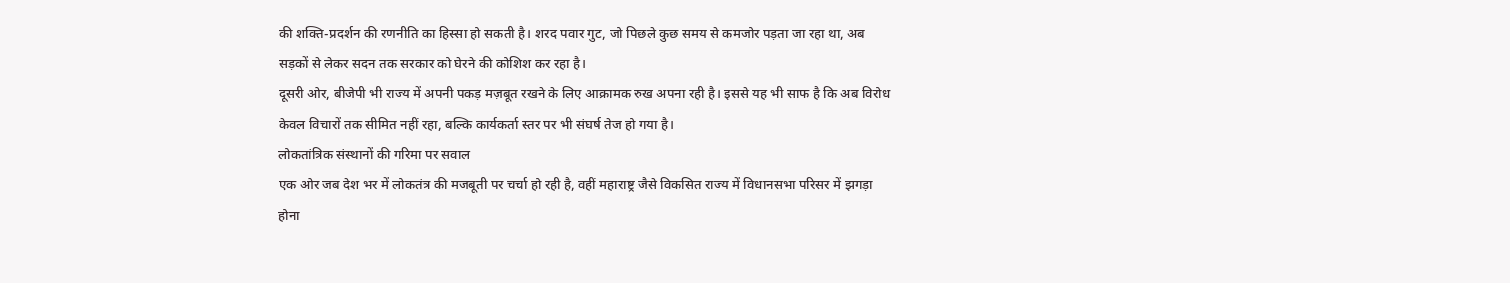की शक्ति-प्रदर्शन की रणनीति का हिस्सा हो सकती है। शरद पवार गुट, जो पिछले कुछ समय से कमजोर पड़ता जा रहा था, अब सड़कों से लेकर सदन तक सरकार को घेरने की कोशिश कर रहा है।
दूसरी ओर, बीजेपी भी राज्य में अपनी पकड़ मज़बूत रखने के लिए आक्रामक रुख अपना रही है। इससे यह भी साफ है कि अब विरोध केवल विचारों तक सीमित नहीं रहा, बल्कि कार्यकर्ता स्तर पर भी संघर्ष तेज हो गया है।
लोकतांत्रिक संस्थानों की गरिमा पर सवाल
एक ओर जब देश भर में लोकतंत्र की मजबूती पर चर्चा हो रही है, वहीं महाराष्ट्र जैसे विकसित राज्य में विधानसभा परिसर में झगड़ा होना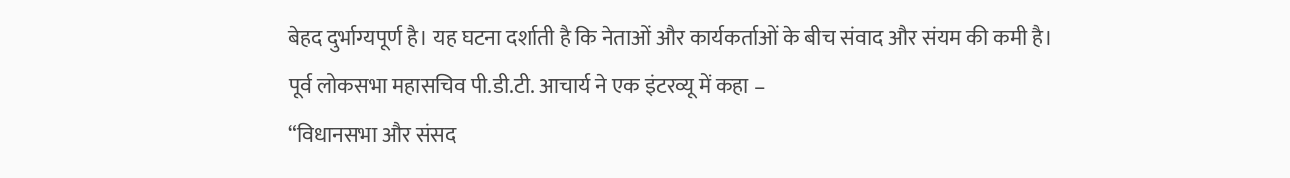बेहद दुर्भाग्यपूर्ण है। यह घटना दर्शाती है कि नेताओं और कार्यकर्ताओं के बीच संवाद और संयम की कमी है।
पूर्व लोकसभा महासचिव पी.डी.टी. आचार्य ने एक इंटरव्यू में कहा –
“विधानसभा और संसद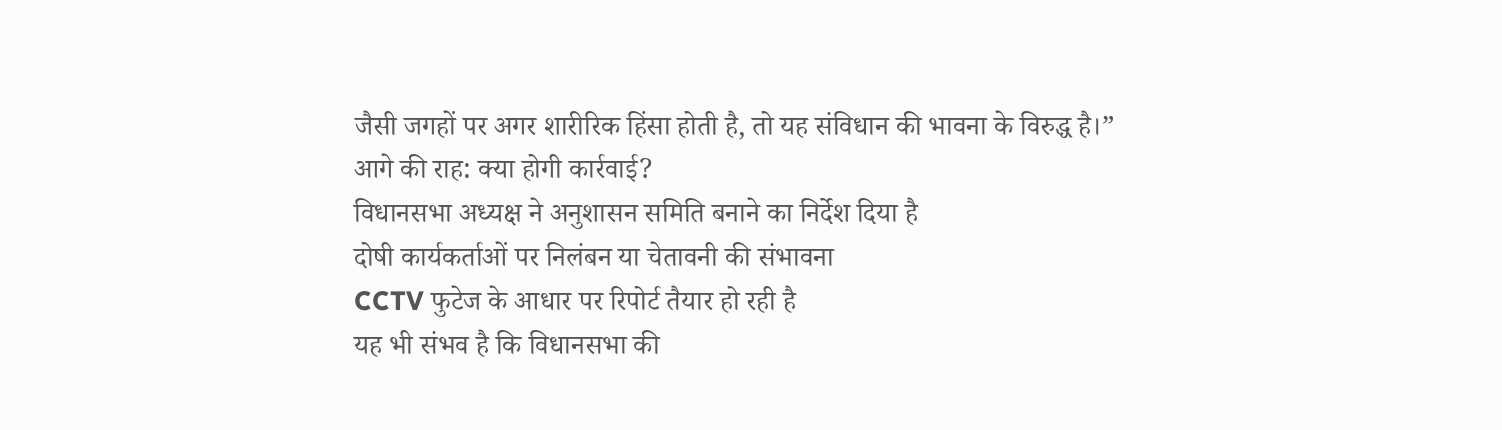जैसी जगहों पर अगर शारीरिक हिंसा होती है, तो यह संविधान की भावना के विरुद्ध है।”
आगे की राह: क्या होगी कार्रवाई?
विधानसभा अध्यक्ष ने अनुशासन समिति बनाने का निर्देश दिया है
दोषी कार्यकर्ताओं पर निलंबन या चेतावनी की संभावना
CCTV फुटेज के आधार पर रिपोर्ट तैयार हो रही है
यह भी संभव है कि विधानसभा की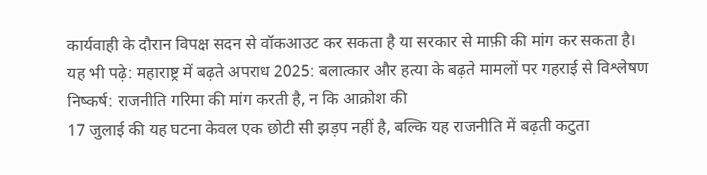कार्यवाही के दौरान विपक्ष सदन से वॉकआउट कर सकता है या सरकार से माफ़ी की मांग कर सकता है।
यह भी पढ़े: महाराष्ट्र में बढ़ते अपराध 2025: बलात्कार और हत्या के बढ़ते मामलों पर गहराई से विश्लेषण
निष्कर्ष: राजनीति गरिमा की मांग करती है, न कि आक्रोश की
17 जुलाई की यह घटना केवल एक छोटी सी झड़प नहीं है, बल्कि यह राजनीति में बढ़ती कटुता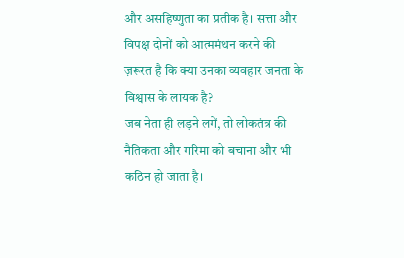और असहिष्णुता का प्रतीक है। सत्ता और विपक्ष दोनों को आत्ममंथन करने की ज़रूरत है कि क्या उनका व्यवहार जनता के विश्वास के लायक है?
जब नेता ही लड़ने लगें, तो लोकतंत्र की नैतिकता और गरिमा को बचाना और भी कठिन हो जाता है।